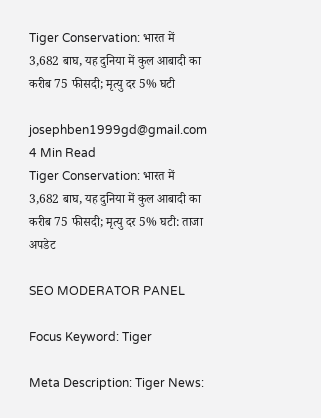Tiger Conservation: भारत में 3,682 बाघ, यह दुनिया में कुल आबादी का करीब 75 फीसदी; मृत्यु दर 5% घटी

josephben1999gd@gmail.com
4 Min Read
Tiger Conservation: भारत में 3,682 बाघ, यह दुनिया में कुल आबादी का करीब 75 फीसदी; मृत्यु दर 5% घटी: ताजा अपडेट

SEO MODERATOR PANEL

Focus Keyword: Tiger

Meta Description: Tiger News: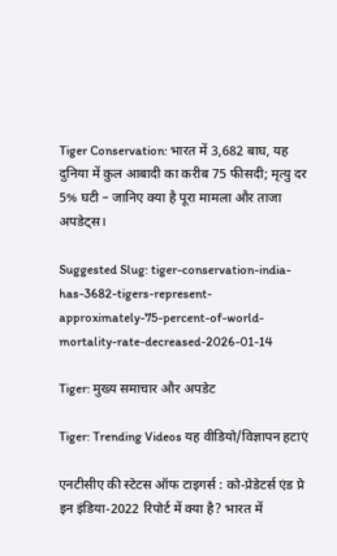Tiger Conservation: भारत में 3,682 बाघ, यह दुनिया में कुल आबादी का करीब 75 फीसदी; मृत्यु दर 5% घटी – जानिए क्या है पूरा मामला और ताजा अपडेट्स।

Suggested Slug: tiger-conservation-india-has-3682-tigers-represent-approximately-75-percent-of-world-mortality-rate-decreased-2026-01-14

Tiger: मुख्य समाचार और अपडेट

Tiger: Trending Videos यह वीडियो/विज्ञापन हटाएं

एनटीसीए की स्टेटस ऑफ टाइगर्स : को-प्रेडेटर्स एंड प्रे इन इंडिया-2022 रिपोर्ट में क्या है? भारत में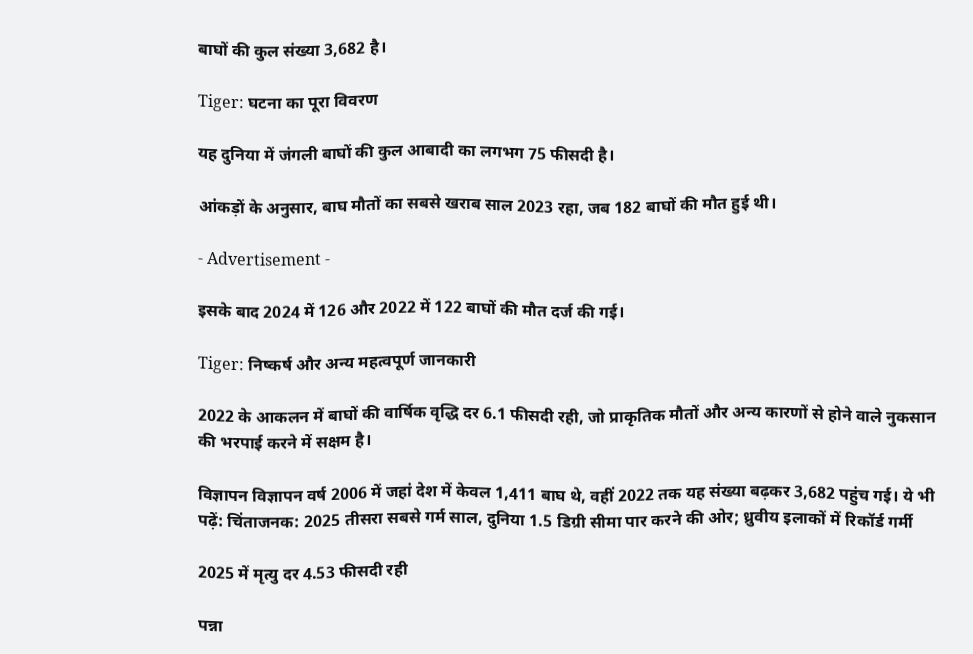बाघों की कुल संख्या 3,682 है।

Tiger: घटना का पूरा विवरण

यह दुनिया में जंगली बाघों की कुल आबादी का लगभग 75 फीसदी है।

आंकड़ों के अनुसार, बाघ मौतों का सबसे खराब साल 2023 रहा, जब 182 बाघों की मौत हुई थी।

- Advertisement -

इसके बाद 2024 में 126 और 2022 में 122 बाघों की मौत दर्ज की गई।

Tiger: निष्कर्ष और अन्य महत्वपूर्ण जानकारी

2022 के आकलन में बाघों की वार्षिक वृद्धि दर 6.1 फीसदी रही, जो प्राकृतिक मौतों और अन्य कारणों से होने वाले नुकसान की भरपाई करने में सक्षम है।

विज्ञापन विज्ञापन वर्ष 2006 में जहां देश में केवल 1,411 बाघ थे, वहीं 2022 तक यह संख्या बढ़कर 3,682 पहुंच गई। ये भी पढ़ें: चिंताजनक: 2025 तीसरा सबसे गर्म साल, दुनिया 1.5 डिग्री सीमा पार करने की ओर; ध्रुवीय इलाकों में रिकॉर्ड गर्मी

2025 में मृत्यु दर 4.53 फीसदी रही

पन्ना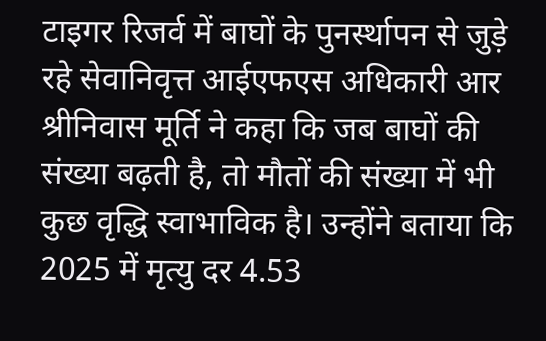टाइगर रिजर्व में बाघों के पुनर्स्थापन से जुड़े रहे सेवानिवृत्त आईएफएस अधिकारी आर श्रीनिवास मूर्ति ने कहा कि जब बाघों की संख्या बढ़ती है, तो मौतों की संख्या में भी कुछ वृद्धि स्वाभाविक है। उन्होंने बताया कि 2025 में मृत्यु दर 4.53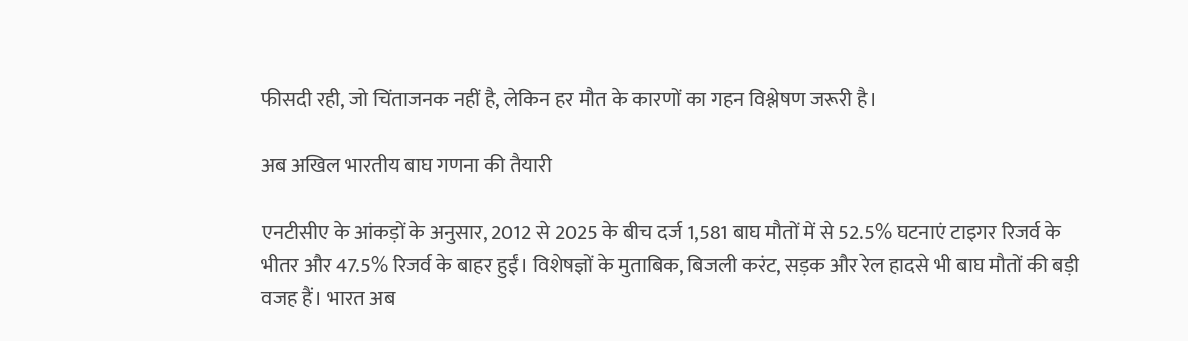फीसदी रही, जो चिंताजनक नहीं है, लेकिन हर मौत के कारणों का गहन विश्लेषण जरूरी है।

अब अखिल भारतीय बाघ गणना की तैयारी

एनटीसीए के आंकड़ों के अनुसार, 2012 से 2025 के बीच दर्ज 1,581 बाघ मौतों में से 52.5% घटनाएं टाइगर रिजर्व के भीतर और 47.5% रिजर्व के बाहर हुईं। विशेषज्ञों के मुताबिक, बिजली करंट, सड़क और रेल हादसे भी बाघ मौतों की बड़ी वजह हैं। भारत अब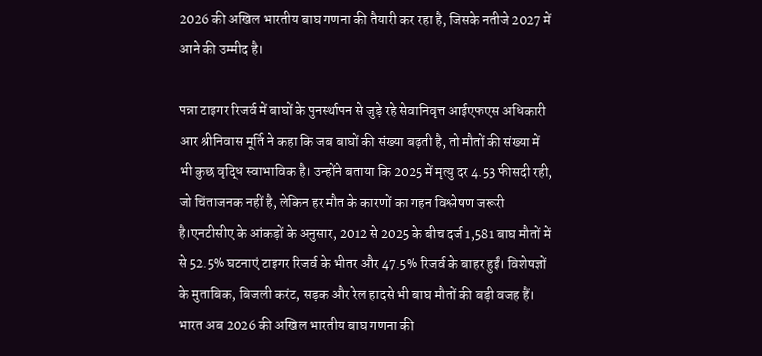2026 की अखिल भारतीय बाघ गणना की तैयारी कर रहा है, जिसके नतीजे 2027 में आने की उम्मीद है।

पन्ना टाइगर रिजर्व में बाघों के पुनर्स्थापन से जुड़े रहे सेवानिवृत्त आईएफएस अधिकारी आर श्रीनिवास मूर्ति ने कहा कि जब बाघों की संख्या बढ़ती है, तो मौतों की संख्या में भी कुछ वृद्धि स्वाभाविक है। उन्होंने बताया कि 2025 में मृत्यु दर 4.53 फीसदी रही, जो चिंताजनक नहीं है, लेकिन हर मौत के कारणों का गहन विश्लेषण जरूरी है।एनटीसीए के आंकड़ों के अनुसार, 2012 से 2025 के बीच दर्ज 1,581 बाघ मौतों में से 52.5% घटनाएं टाइगर रिजर्व के भीतर और 47.5% रिजर्व के बाहर हुईं। विशेषज्ञों के मुताबिक, बिजली करंट, सड़क और रेल हादसे भी बाघ मौतों की बड़ी वजह हैं। भारत अब 2026 की अखिल भारतीय बाघ गणना की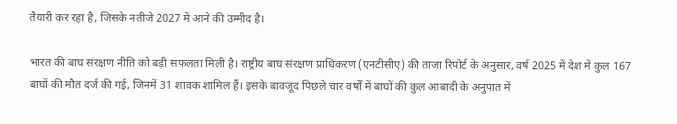तैयारी कर रहा है, जिसके नतीजे 2027 में आने की उम्मीद है।

भारत की बाघ संरक्षण नीति को बड़ी सफलता मिली है। राष्ट्रीय बाघ संरक्षण प्राधिकरण (एनटीसीए) की ताजा रिपोर्ट के अनुसार, वर्ष 2025 में देश में कुल 167 बाघों की मौत दर्ज की गई, जिनमें 31 शावक शामिल हैं। इसके बावजूद पिछले चार वर्षों में बाघों की कुल आबादी के अनुपात में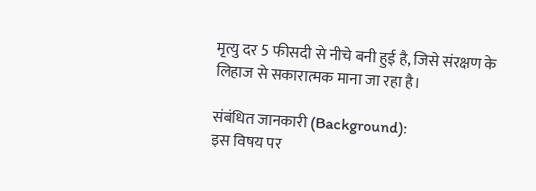मृत्यु दर 5 फीसदी से नीचे बनी हुई है, जिसे संरक्षण के लिहाज से सकारात्मक माना जा रहा है।

संबंधित जानकारी (Background):
इस विषय पर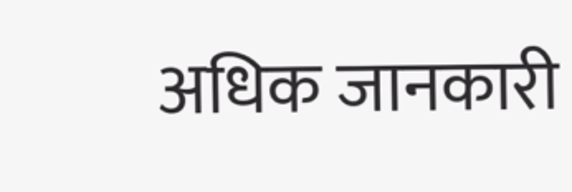अधिक जानकारी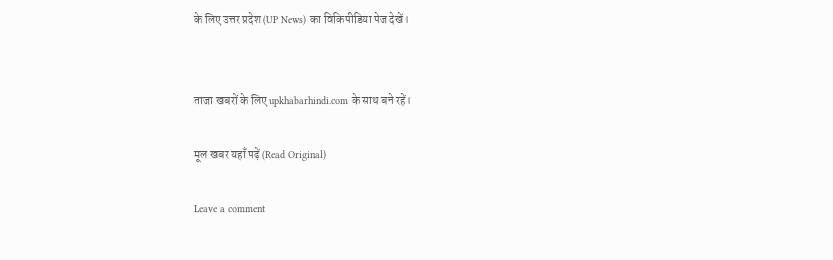के लिए उत्तर प्रदेश (UP News) का विकिपीडिया पेज देखें।


ताजा खबरों के लिए upkhabarhindi.com के साथ बने रहें।

मूल खबर यहाँ पढ़ें (Read Original)

Leave a comment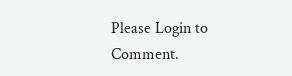Please Login to Comment.